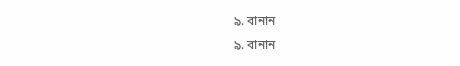৯. বানান
৯. বানান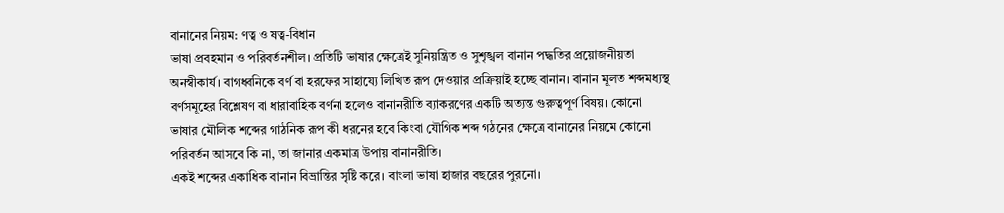বানানের নিয়ম: ণত্ব ও ষত্ব-বিধান
ভাষা প্রবহমান ও পরিবর্তনশীল। প্রতিটি ভাষার ক্ষেত্রেই সুনিয়ন্ত্রিত ও সুশৃঙ্খল বানান পদ্ধতির প্রয়োজনীয়তা অনস্বীকার্য। বাগধ্বনিকে বর্ণ বা হরফের সাহায্যে লিখিত রূপ দেওয়ার প্রক্রিয়াই হচ্ছে বানান। বানান মূলত শব্দমধ্যস্থ বর্ণসমূহের বিশ্লেষণ বা ধারাবাহিক বর্ণনা হলেও বানানরীতি ব্যাকরণের একটি অত্যন্ত গুরুত্বপূর্ণ বিষয়। কোনো ভাষার মৌলিক শব্দের গাঠনিক রূপ কী ধরনের হবে কিংবা যৌগিক শব্দ গঠনের ক্ষেত্রে বানানের নিয়মে কোনো পরিবর্তন আসবে কি না, তা জানার একমাত্র উপায় বানানরীতি।
একই শব্দের একাধিক বানান বিভ্রান্তির সৃষ্টি করে। বাংলা ভাষা হাজার বছরের পুরনো।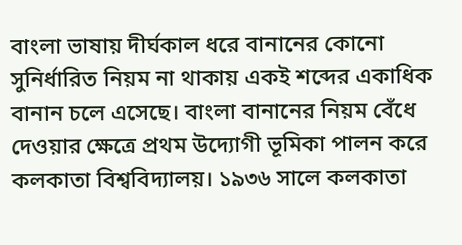বাংলা ভাষায় দীর্ঘকাল ধরে বানানের কোনো সুনির্ধারিত নিয়ম না থাকায় একই শব্দের একাধিক বানান চলে এসেছে। বাংলা বানানের নিয়ম বেঁধে দেওয়ার ক্ষেত্রে প্রথম উদ্যোগী ভূমিকা পালন করে কলকাতা বিশ্ববিদ্যালয়। ১৯৩৬ সালে কলকাতা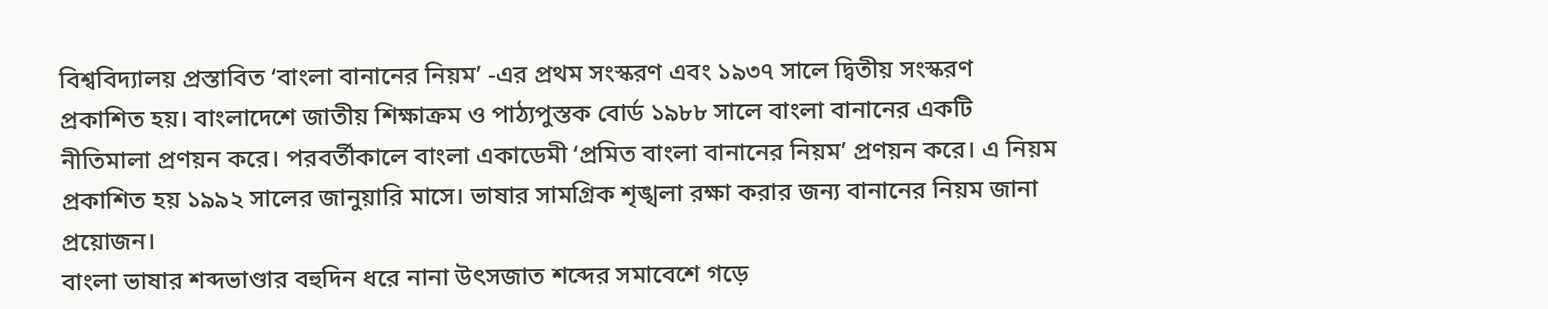বিশ্ববিদ্যালয় প্রস্তাবিত ‘বাংলা বানানের নিয়ম’ -এর প্রথম সংস্করণ এবং ১৯৩৭ সালে দ্বিতীয় সংস্করণ প্রকাশিত হয়। বাংলাদেশে জাতীয় শিক্ষাক্রম ও পাঠ্যপুস্তক বোর্ড ১৯৮৮ সালে বাংলা বানানের একটি নীতিমালা প্রণয়ন করে। পরবর্তীকালে বাংলা একাডেমী ‘প্রমিত বাংলা বানানের নিয়ম’ প্রণয়ন করে। এ নিয়ম প্রকাশিত হয় ১৯৯২ সালের জানুয়ারি মাসে। ভাষার সামগ্রিক শৃঙ্খলা রক্ষা করার জন্য বানানের নিয়ম জানা প্রয়োজন।
বাংলা ভাষার শব্দভাণ্ডার বহুদিন ধরে নানা উৎসজাত শব্দের সমাবেশে গড়ে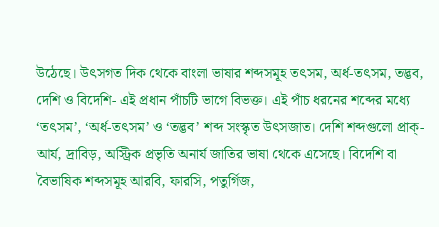উঠেছে। উৎসগত দিক থেকে বাংলা ভাষার শব্দসমূহ তৎসম, অর্ধ-তৎসম, তদ্ভব, দেশি ও বিদেশি- এই প্রধান পাঁচটি ভাগে বিভক্ত। এই পাঁচ ধরনের শব্দের মধ্যে ‘তৎসম’, ‘অর্ধ-তৎসম’ ও ‘তদ্ভব’ শব্দ সংস্কৃত উৎসজাত। দেশি শব্দগুলো প্রাক্-আর্য, দ্রাবিড়, অস্ট্রিক প্রভৃতি অনার্য জাতির ভাষা থেকে এসেছে। বিদেশি বা বৈভাষিক শব্দসমূহ আরবি, ফারসি, পতুর্গিজ,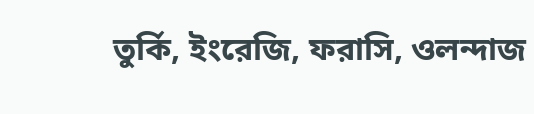তুর্কি, ইংরেজি, ফরাসি, ওলন্দাজ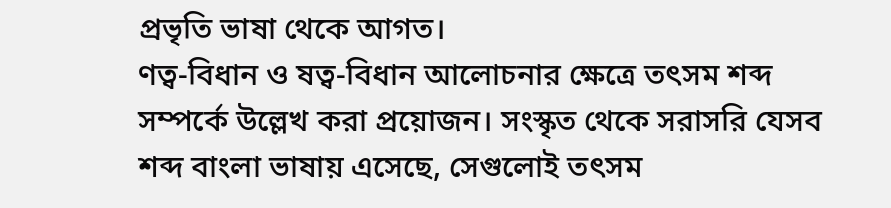প্রভৃতি ভাষা থেকে আগত।
ণত্ব-বিধান ও ষত্ব-বিধান আলোচনার ক্ষেত্রে তৎসম শব্দ সম্পর্কে উল্লেখ করা প্রয়োজন। সংস্কৃত থেকে সরাসরি যেসব শব্দ বাংলা ভাষায় এসেছে, সেগুলোই তৎসম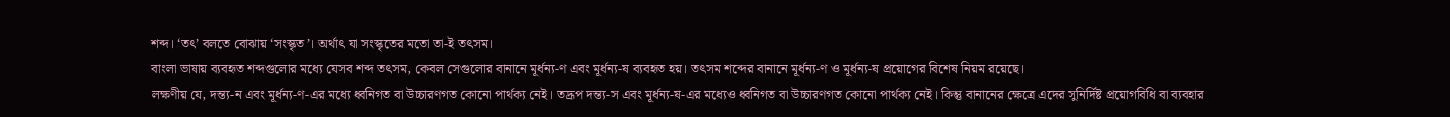শব্দ। ‘তৎ’ বলতে বোঝায় ‘সংস্কৃত’। অর্থাৎ যা সংস্কৃতের মতো তা-ই তৎসম।
বাংলা ভাষায় ব্যবহৃত শব্দগুলোর মধ্যে যেসব শব্দ তৎসম, কেবল সেগুলোর বানানে মূর্ধন্য-ণ এবং মূর্ধন্য-ষ ব্যবহৃত হয়। তৎসম শব্দের বানানে মূর্ধন্য-ণ ও মূর্ধন্য-ষ প্রয়োগের বিশেষ নিয়ম রয়েছে।
লক্ষণীয় যে, দন্ত্য-ন এবং মূর্ধন্য-ণ-এর মধ্যে ধ্বনিগত বা উচ্চারণগত কোনো পার্থক্য নেই। তদ্রূপ দন্ত্য-স এবং মূর্ধন্য-ষ-এর মধ্যেও ধ্বনিগত বা উচ্চারণগত কোনো পার্থক্য নেই। কিন্তু বানানের ক্ষেত্রে এদের সুনির্দিষ্ট প্রয়োগবিধি বা ব্যবহার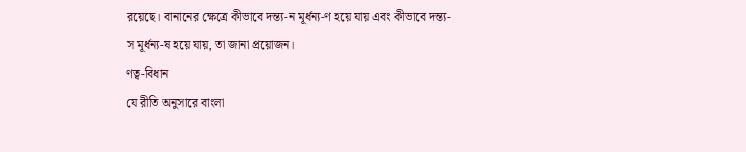রয়েছে। বানানের ক্ষেত্রে কীভাবে দন্ত্য-ন মূর্ধন্য-ণ হয়ে যায় এবং কীভাবে দন্ত্য-স মূর্ধন্য-ষ হয়ে যায়, তা জানা প্রয়োজন।
ণত্ব-বিধান
যে রীতি অনুসারে বাংলা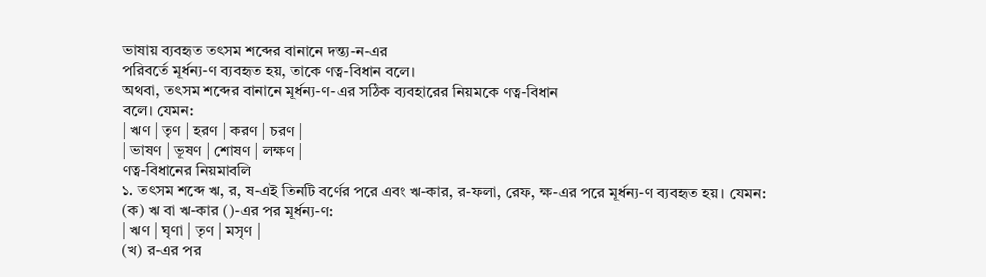ভাষায় ব্যবহৃত তৎসম শব্দের বানানে দন্ত্য-ন-এর
পরিবর্তে মূর্ধন্য-ণ ব্যবহৃত হয়, তাকে ণত্ব-বিধান বলে।
অথবা, তৎসম শব্দের বানানে মূর্ধন্য-ণ-এর সঠিক ব্যবহারের নিয়মকে ণত্ব-বিধান
বলে। যেমন:
| ঋণ | তৃণ | হরণ | করণ | চরণ |
| ভাষণ | ভূষণ | শোষণ | লক্ষণ |
ণত্ব-বিধানের নিয়মাবলি
১. তৎসম শব্দে ঋ, র, ষ-এই তিনটি বর্ণের পরে এবং ঋ-কার, র-ফলা, রেফ, ক্ষ-এর পরে মূর্ধন্য-ণ ব্যবহৃত হয়। যেমন:
(ক) ঋ বা ঋ-কার ()-এর পর মূর্ধন্য-ণ:
| ঋণ | ঘৃণা | তৃণ | মসৃণ |
(খ) র-এর পর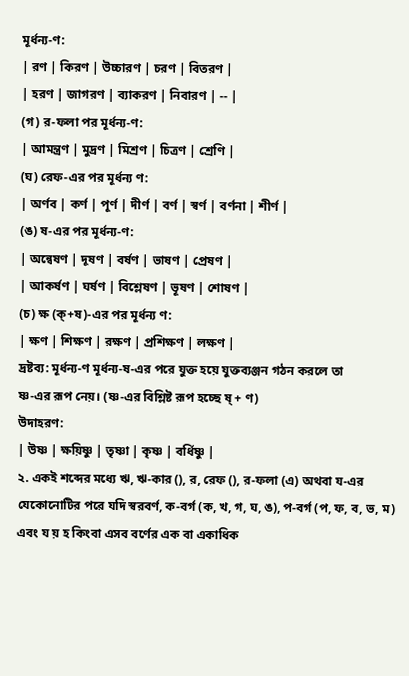মূর্ধন্য-ণ:
| রণ | কিরণ | উচ্চারণ | চরণ | বিতরণ |
| হরণ | জাগরণ | ব্যাকরণ | নিবারণ | -- |
(গ) র-ফলা পর মূর্ধন্য-ণ:
| আমন্ত্রণ | মুদ্রণ | মিশ্রণ | চিত্রণ | শ্রেণি |
(ঘ) রেফ-এর পর মূর্ধন্য ণ:
| অর্ণব | কর্ণ | পূর্ণ | দীর্ণ | বর্ণ | স্বর্ণ | বর্ণনা | শীর্ণ |
(ঙ) ষ-এর পর মূর্ধন্য-ণ:
| অন্বেষণ | দূষণ | বর্ষণ | ভাষণ | প্রেষণ |
| আকর্ষণ | ঘর্ষণ | বিশ্লেষণ | ভূষণ | শোষণ |
(চ) ক্ষ (ক্+ষ)-এর পর মূর্ধন্য ণ:
| ক্ষণ | শিক্ষণ | রক্ষণ | প্রশিক্ষণ | লক্ষণ |
দ্রষ্টব্য: মূর্ধন্য-ণ মূর্ধন্য-ষ-এর পরে যুক্ত হয়ে যুক্তব্যঞ্জন গঠন করলে তা
ষ্ণ-এর রূপ নেয়। (ষ্ণ-এর বিশ্লিষ্ট রূপ হচ্ছে ষ্ + ণ)
উদাহরণ:
| উষ্ণ | ক্ষয়িষ্ণু | তৃষ্ণা | কৃষ্ণ | বর্ধিষ্ণু |
২. একই শব্দের মধ্যে ঋ, ঋ-কার (), র, রেফ (), র-ফলা (এ) অথবা য-এর যেকোনোটির পরে যদি স্বরবর্ণ, ক-বর্গ (ক, খ, গ, ঘ, ঙ), প-বর্গ (প, ফ, ব, ভ, ম) এবং য য় হ কিংবা এসব বর্ণের এক বা একাধিক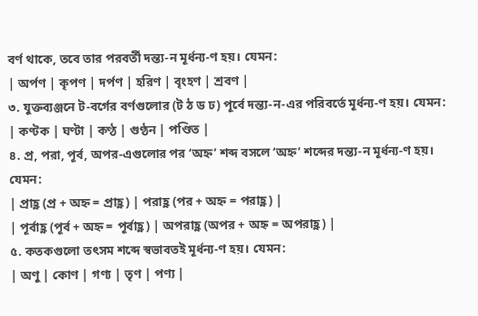বর্ণ থাকে, তবে তার পরবর্তী দন্ত্য-ন মূর্ধন্য-ণ হয়। যেমন:
| অর্পণ | কৃপণ | দর্পণ | হরিণ | বৃংহণ | শ্রবণ |
৩. যুক্তব্যঞ্জনে ট-বর্গের বর্ণগুলোর (ট ঠ ড ঢ) পূর্বে দন্ত্য-ন-এর পরিবর্তে মূর্ধন্য-ণ হয়। যেমন:
| কণ্টক | ঘণ্টা | কণ্ঠ | গুণ্ঠন | পণ্ডিত |
৪. প্র, পরা, পূর্ব, অপর-এগুলোর পর ‘অহ্ন’ শব্দ বসলে ‘অহ্ন’ শব্দের দন্ত্য-ন মূর্ধন্য-ণ হয়। যেমন:
| প্রাহ্ণ (প্র + অহ্ন = প্রাহ্ণ) | পরাহ্ণ (পর + অহ্ন = পরাহ্ণ) |
| পূর্বাহ্ণ (পূর্ব + অহ্ন = পূর্বাহ্ণ) | অপরাহ্ণ (অপর + অহ্ন = অপরাহ্ণ) |
৫. কতকগুলো তৎসম শব্দে স্বভাবতই মূর্ধন্য-ণ হয়। যেমন:
| অণু | কোণ | গণ্য | তৃণ | পণ্য |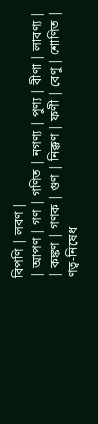বিপণি | লবণ |
| আপণ | গণ | গণিত | নগণ্য | পুণ্য | বীণা | লাবণ্য |
| কঙ্কণ | গণক | গুণ | নিক্কণ | ফণী | বেণু | শোণিত |
ণত্ব-নিষেধ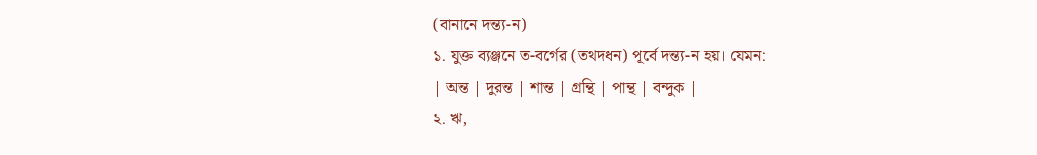(বানানে দন্ত্য-ন)
১. যুক্ত ব্যঞ্জনে ত-বর্গের (তথদধন) পূর্বে দন্ত্য-ন হয়। যেমন:
| অন্ত | দুরন্ত | শান্ত | গ্রন্থি | পান্থ | বন্দুক |
২. ঋ,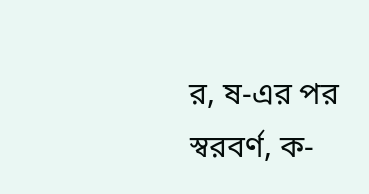র, ষ-এর পর স্বরবর্ণ, ক-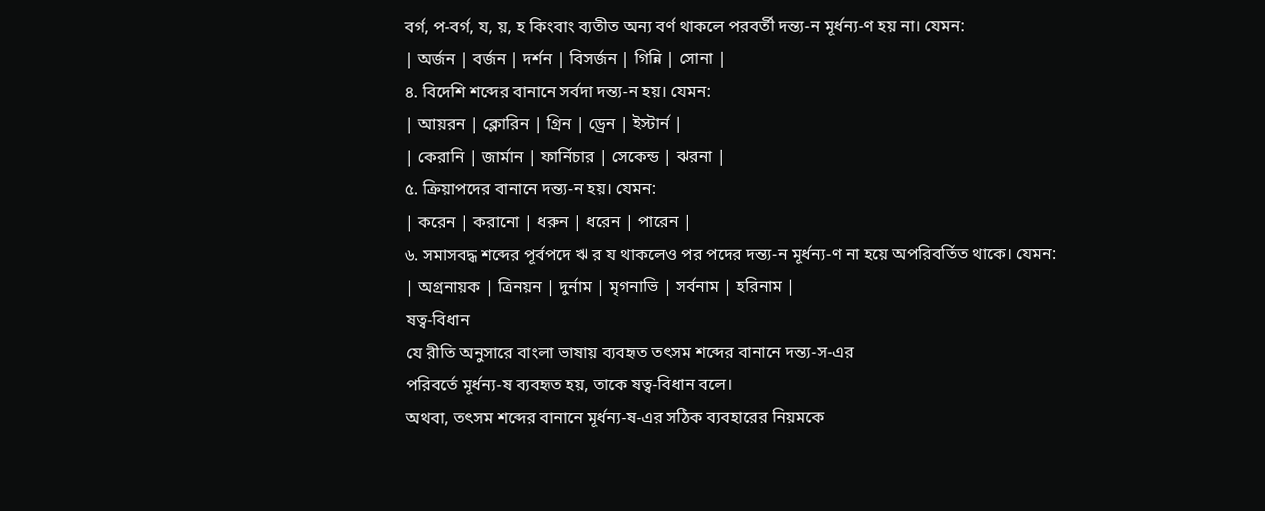বর্গ, প-বর্গ, য, য়, হ কিংবাং ব্যতীত অন্য বর্ণ থাকলে পরবর্তী দন্ত্য-ন মূর্ধন্য-ণ হয় না। যেমন:
| অর্জন | বর্জন | দর্শন | বিসর্জন | গিন্নি | সোনা |
৪. বিদেশি শব্দের বানানে সর্বদা দন্ত্য-ন হয়। যেমন:
| আয়রন | ক্লোরিন | গ্রিন | ড্রেন | ইস্টার্ন |
| কেরানি | জার্মান | ফার্নিচার | সেকেন্ড | ঝরনা |
৫. ক্রিয়াপদের বানানে দন্ত্য-ন হয়। যেমন:
| করেন | করানো | ধরুন | ধরেন | পারেন |
৬. সমাসবদ্ধ শব্দের পূর্বপদে ঋ র য থাকলেও পর পদের দন্ত্য-ন মূর্ধন্য-ণ না হয়ে অপরিবর্তিত থাকে। যেমন:
| অগ্রনায়ক | ত্রিনয়ন | দুর্নাম | মৃগনাভি | সর্বনাম | হরিনাম |
ষত্ব-বিধান
যে রীতি অনুসারে বাংলা ভাষায় ব্যবহৃত তৎসম শব্দের বানানে দন্ত্য-স-এর
পরিবর্তে মূর্ধন্য-ষ ব্যবহৃত হয়, তাকে ষত্ব-বিধান বলে।
অথবা, তৎসম শব্দের বানানে মূর্ধন্য-ষ-এর সঠিক ব্যবহারের নিয়মকে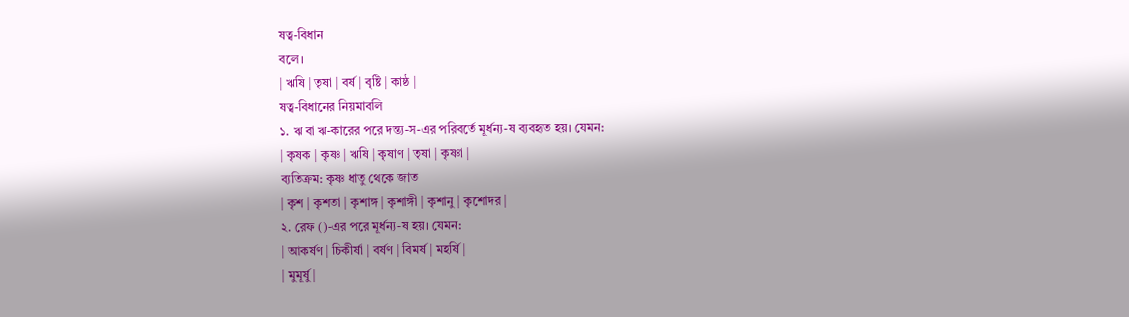ষত্ব-বিধান
বলে।
| ঋষি | তৃষা | বর্ষ | বৃষ্টি | কাষ্ঠ |
ষত্ব-বিধানের নিয়মাবলি
১. ঋ বা ঋ-কারের পরে দন্ত্য-স-এর পরিবর্তে মূর্ধন্য-ষ ব্যবহৃত হয়। যেমন:
| কৃষক | কৃষ্ণ | ঋষি | কৃষাণ | তৃষা | কৃষ্ণা |
ব্যতিক্রম: কৃষ্ণ ধাতু থেকে জাত
| কৃশ | কৃশতা | কৃশাঙ্গ | কৃশাঙ্গী | কৃশানু | কৃশোদর |
২. রেফ ()-এর পরে মূর্ধন্য-ষ হয়। যেমন:
| আকর্ষণ | চিকীর্ষা | বর্ষণ | বিমর্ষ | মহর্ষি |
| মুমূর্ষু |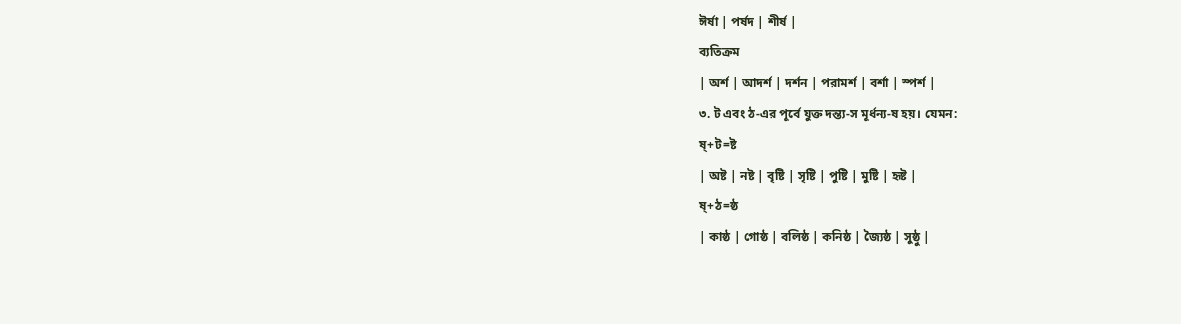ঈর্ষা | পর্ষদ | শীর্ষ |
ব্যতিক্রম
| অর্শ | আদর্শ | দর্শন | পরামর্শ | বর্শা | স্পর্শ |
৩. ট এবং ঠ-এর পূর্বে যুক্ত দন্ত্য-স মূর্ধন্য-ষ হয়। যেমন:
ষ্+ট=ষ্ট
| অষ্ট | নষ্ট | বৃষ্টি | সৃষ্টি | পুষ্টি | মুষ্টি | হৃষ্ট |
ষ্+ঠ=ষ্ঠ
| কাষ্ঠ | গোষ্ঠ | বলিষ্ঠ | কনিষ্ঠ | জ্যৈষ্ঠ | সুষ্ঠু |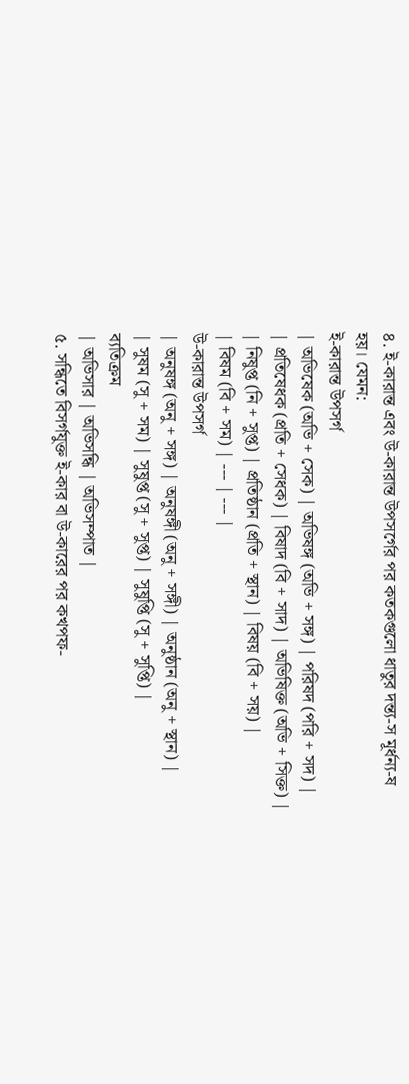৪. ই-কারান্ত এবং উ-কারান্ত উপসর্গের পর কতকগুলো ধাতুর দন্ত্য-স মূর্ধন্য-ষ
হয়। যেমন:
ই-কারান্ত উপসর্গ
| অভিষেক (অভি + সেক) | অভিষঙ্গ (অভি + সঙ্গ) | পরিষদ (পরি + সদ) |
| প্রতিষেধক (প্রতি + সেধক) | বিষাদ (বি + সাদ) | অভিষিক্ত (অভি + সিক্ত) |
| নিষুপ্ত (নি + সুপ্ত) | প্রতিষ্ঠান (প্রতি + স্থান) | বিষয় (বি + সয়) |
| বিষম (বি + সম) | --- | --- |
উ-কারান্ত উপসর্গ
| অনুষঙ্গ (অনু + সঙ্গ) | অনুষঙ্গী (অনু + সঙ্গী) | অনুষ্ঠান (অনু + স্থান) |
| সুষম (সু + সম) | সুষুপ্ত (সু + সুপ্ত) | সুষুপ্তি (সু + সুপ্তি) |
ব্যতিক্রম
| অভিসার | অভিসন্ধি | অভিসম্পাত |
৫. সন্ধিতে বিসর্গযুক্ত ই-কার বা উ-কারের পর কখপফ-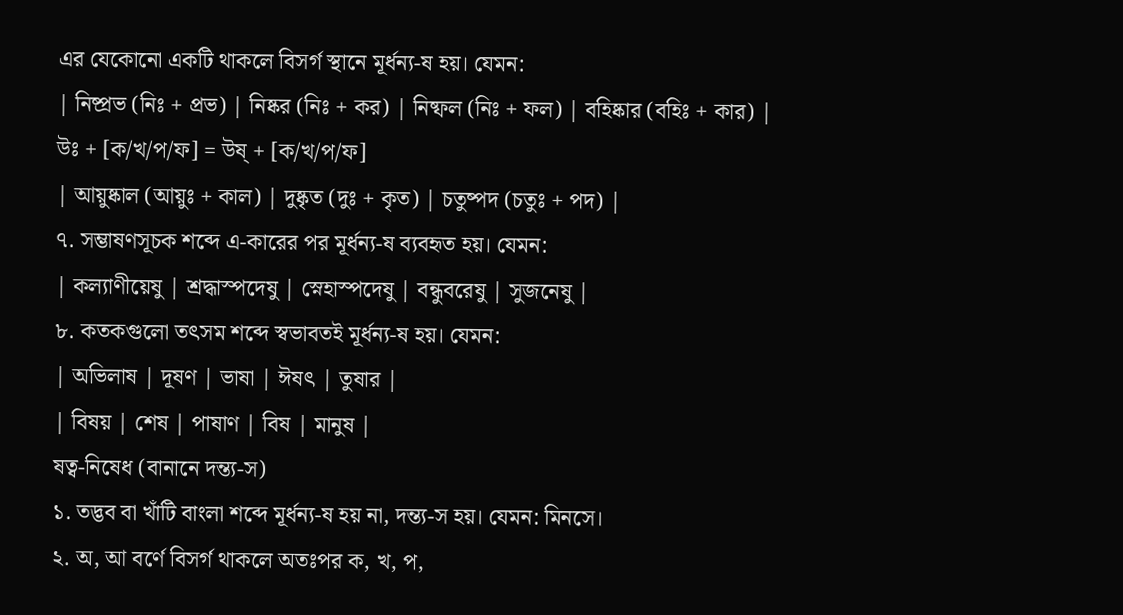এর যেকোনো একটি থাকলে বিসর্গ স্থানে মূর্ধন্য-ষ হয়। যেমন:
| নিষ্প্রভ (নিঃ + প্রভ) | নিষ্কর (নিঃ + কর) | নিষ্ফল (নিঃ + ফল) | বহিষ্কার (বহিঃ + কার) |
উঃ + [ক/খ/প/ফ] = উষ্ + [ক/খ/প/ফ]
| আয়ুষ্কাল (আয়ুঃ + কাল) | দুষ্কৃত (দুঃ + কৃত) | চতুষ্পদ (চতুঃ + পদ) |
৭. সম্ভাষণসূচক শব্দে এ-কারের পর মূর্ধন্য-ষ ব্যবহৃত হয়। যেমন:
| কল্যাণীয়েষু | শ্রদ্ধাস্পদেষু | স্নেহাস্পদেষু | বন্ধুবরেষু | সুজনেষু |
৮. কতকগুলো তৎসম শব্দে স্বভাবতই মূর্ধন্য-ষ হয়। যেমন:
| অভিলাষ | দূষণ | ভাষা | ঈষৎ | তুষার |
| বিষয় | শেষ | পাষাণ | বিষ | মানুষ |
ষত্ব-নিষেধ (বানানে দন্ত্য-স)
১. তদ্ভব বা খাঁটি বাংলা শব্দে মূর্ধন্য-ষ হয় না, দন্ত্য-স হয়। যেমন: মিনসে।
২. অ, আ বর্ণে বিসর্গ থাকলে অতঃপর ক, খ, প,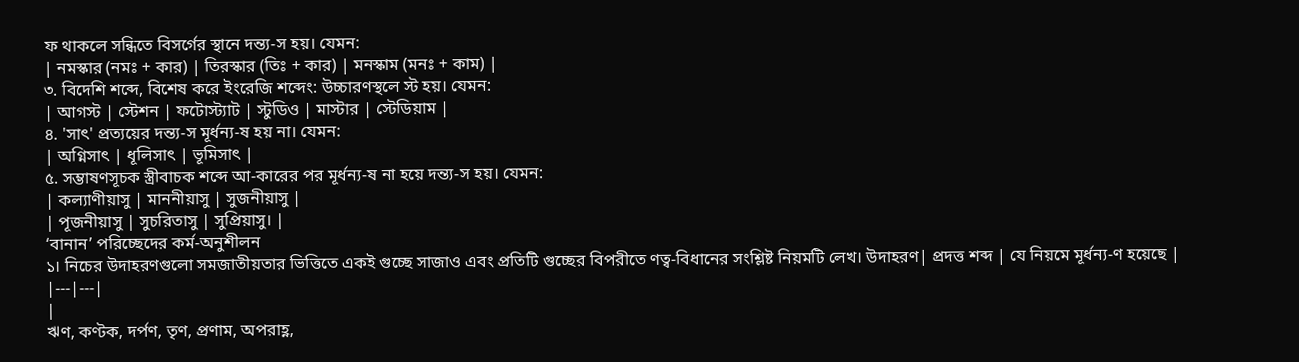ফ থাকলে সন্ধিতে বিসর্গের স্থানে দন্ত্য-স হয়। যেমন:
| নমস্কার (নমঃ + কার) | তিরস্কার (তিঃ + কার) | মনস্কাম (মনঃ + কাম) |
৩. বিদেশি শব্দে, বিশেষ করে ইংরেজি শব্দেং: উচ্চারণস্থলে স্ট হয়। যেমন:
| আগস্ট | স্টেশন | ফটোস্ট্যাট | স্টুডিও | মাস্টার | স্টেডিয়াম |
৪. 'সাৎ' প্রত্যয়ের দন্ত্য-স মূর্ধন্য-ষ হয় না। যেমন:
| অগ্নিসাৎ | ধূলিসাৎ | ভূমিসাৎ |
৫. সম্ভাষণসূচক স্ত্রীবাচক শব্দে আ-কারের পর মূর্ধন্য-ষ না হয়ে দন্ত্য-স হয়। যেমন:
| কল্যাণীয়াসু | মাননীয়াসু | সুজনীয়াসু |
| পূজনীয়াসু | সুচরিতাসু | সুপ্রিয়াসু। |
‘বানান’ পরিচ্ছেদের কর্ম-অনুশীলন
১। নিচের উদাহরণগুলো সমজাতীয়তার ভিত্তিতে একই গুচ্ছে সাজাও এবং প্রতিটি গুচ্ছের বিপরীতে ণত্ব-বিধানের সংশ্লিষ্ট নিয়মটি লেখ। উদাহরণ| প্রদত্ত শব্দ | যে নিয়মে মূর্ধন্য-ণ হয়েছে |
|---|---|
|
ঋণ, কণ্টক, দর্পণ, তৃণ, প্রণাম, অপরাহ্ণ,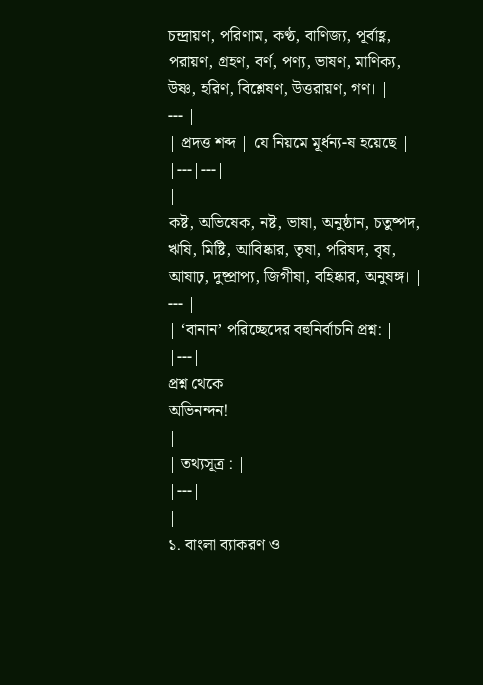চন্দ্রায়ণ, পরিণাম, কণ্ঠ, বাণিজ্য, পূর্বাহ্ণ, পরায়ণ, গ্রহণ, বর্ণ, পণ্য, ভাষণ, মাণিক্য, উষ্ণ, হরিণ, বিশ্লেষণ, উত্তরায়ণ, গণ। |
--- |
| প্রদত্ত শব্দ | যে নিয়মে মূর্ধন্য-ষ হয়েছে |
|---|---|
|
কষ্ট, অভিষেক, নষ্ট, ভাষা, অনুষ্ঠান, চতুষ্পদ, ঋষি, মিষ্টি, আবিষ্কার, তৃষা, পরিষদ, বৃষ, আষাঢ়, দুষ্প্রাপ্য, জিগীষা, বহিষ্কার, অনুষঙ্গ। |
--- |
| ‘বানান’ পরিচ্ছেদের বহুনির্বাচনি প্রশ্ন: |
|---|
প্রশ্ন থেকে
অভিনন্দন!
|
| তথ্যসূত্র : |
|---|
|
১. বাংলা ব্যাকরণ ও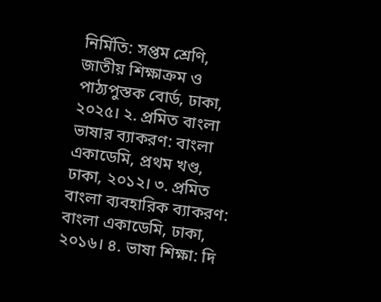নির্মিতি: সপ্তম শ্রেণি, জাতীয় শিক্ষাক্রম ও
পাঠ্যপুস্তক বোর্ড, ঢাকা, ২০২৫। ২. প্রমিত বাংলা ভাষার ব্যাকরণ: বাংলা একাডেমি, প্রথম খণ্ড, ঢাকা, ২০১২। ৩. প্রমিত বাংলা ব্যবহারিক ব্যাকরণ: বাংলা একাডেমি, ঢাকা, ২০১৬। ৪. ভাষা শিক্ষা: দি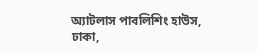অ্যাটলাস পাবলিশিং হাউস, ঢাকা,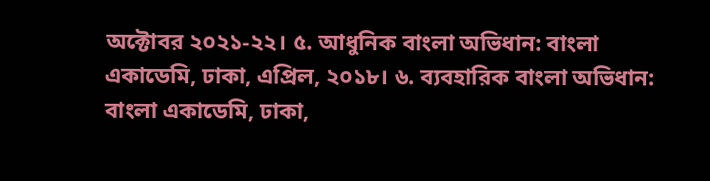অক্টোবর ২০২১-২২। ৫. আধুনিক বাংলা অভিধান: বাংলা একাডেমি, ঢাকা, এপ্রিল, ২০১৮। ৬. ব্যবহারিক বাংলা অভিধান: বাংলা একাডেমি, ঢাকা,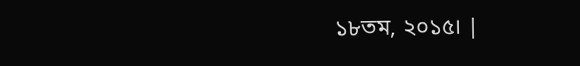১৮তম, ২০১৫। |